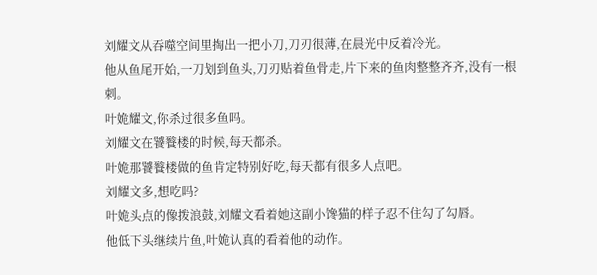刘耀文从吞噬空间里掏出一把小刀,刀刃很薄,在晨光中反着冷光。
他从鱼尾开始,一刀划到鱼头,刀刃贴着鱼骨走,片下来的鱼肉整整齐齐,没有一根刺。
叶姽耀文,你杀过很多鱼吗。
刘耀文在饕餮楼的时候,每天都杀。
叶姽那饕餮楼做的鱼肯定特别好吃,每天都有很多人点吧。
刘耀文多,想吃吗?
叶姽头点的像拨浪鼓,刘耀文看着她这副小馋猫的样子忍不住勾了勾唇。
他低下头继续片鱼,叶姽认真的看着他的动作。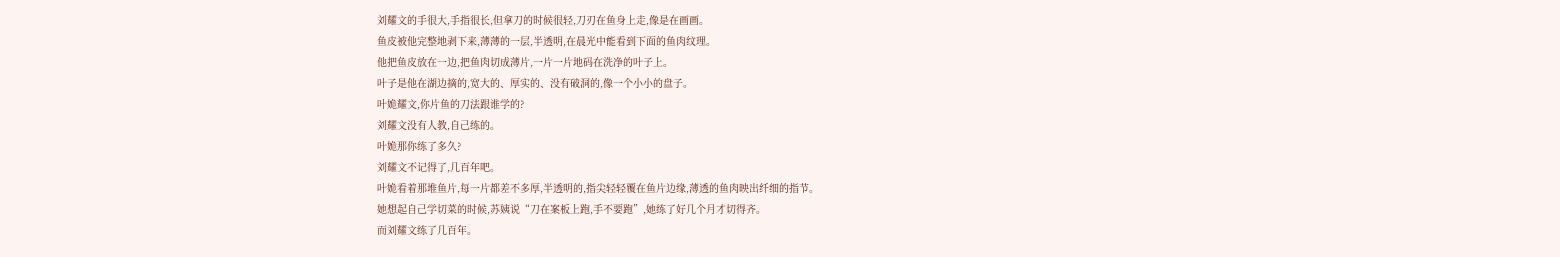刘耀文的手很大,手指很长,但拿刀的时候很轻,刀刃在鱼身上走,像是在画画。
鱼皮被他完整地剥下来,薄薄的一层,半透明,在晨光中能看到下面的鱼肉纹理。
他把鱼皮放在一边,把鱼肉切成薄片,一片一片地码在洗净的叶子上。
叶子是他在湖边摘的,宽大的、厚实的、没有破洞的,像一个小小的盘子。
叶姽耀文,你片鱼的刀法跟谁学的?
刘耀文没有人教,自己练的。
叶姽那你练了多久?
刘耀文不记得了,几百年吧。
叶姽看着那堆鱼片,每一片都差不多厚,半透明的,指尖轻轻覆在鱼片边缘,薄透的鱼肉映出纤细的指节。
她想起自己学切菜的时候,苏姨说“刀在案板上跑,手不要跑”,她练了好几个月才切得齐。
而刘耀文练了几百年。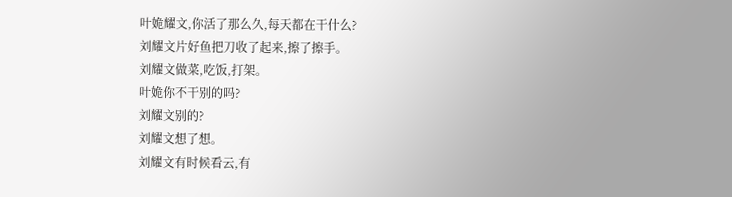叶姽耀文,你活了那么久,每天都在干什么?
刘耀文片好鱼把刀收了起来,擦了擦手。
刘耀文做菜,吃饭,打架。
叶姽你不干别的吗?
刘耀文别的?
刘耀文想了想。
刘耀文有时候看云,有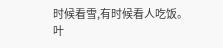时候看雪,有时候看人吃饭。
叶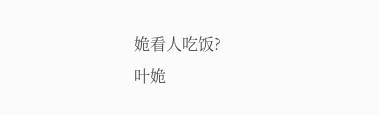姽看人吃饭?
叶姽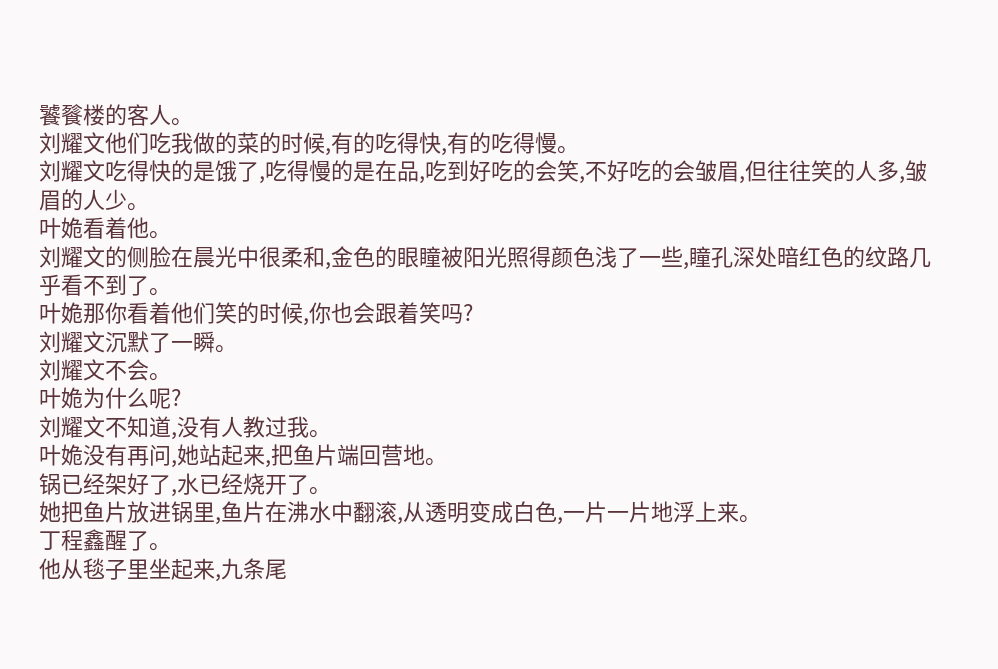饕餮楼的客人。
刘耀文他们吃我做的菜的时候,有的吃得快,有的吃得慢。
刘耀文吃得快的是饿了,吃得慢的是在品,吃到好吃的会笑,不好吃的会皱眉,但往往笑的人多,皱眉的人少。
叶姽看着他。
刘耀文的侧脸在晨光中很柔和,金色的眼瞳被阳光照得颜色浅了一些,瞳孔深处暗红色的纹路几乎看不到了。
叶姽那你看着他们笑的时候,你也会跟着笑吗?
刘耀文沉默了一瞬。
刘耀文不会。
叶姽为什么呢?
刘耀文不知道,没有人教过我。
叶姽没有再问,她站起来,把鱼片端回营地。
锅已经架好了,水已经烧开了。
她把鱼片放进锅里,鱼片在沸水中翻滚,从透明变成白色,一片一片地浮上来。
丁程鑫醒了。
他从毯子里坐起来,九条尾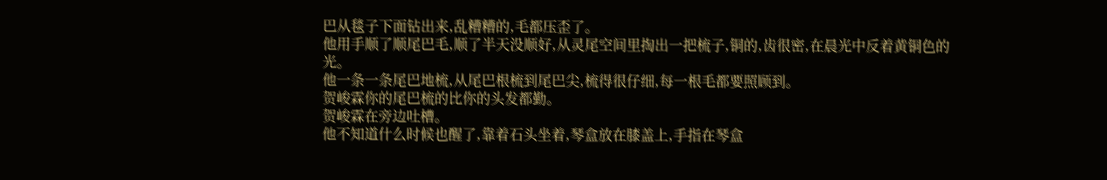巴从毯子下面钻出来,乱糟糟的,毛都压歪了。
他用手顺了顺尾巴毛,顺了半天没顺好,从灵尾空间里掏出一把梳子,铜的,齿很密,在晨光中反着黄铜色的光。
他一条一条尾巴地梳,从尾巴根梳到尾巴尖,梳得很仔细,每一根毛都要照顾到。
贺峻霖你的尾巴梳的比你的头发都勤。
贺峻霖在旁边吐槽。
他不知道什么时候也醒了,靠着石头坐着,琴盒放在膝盖上,手指在琴盒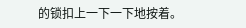的锁扣上一下一下地按着。